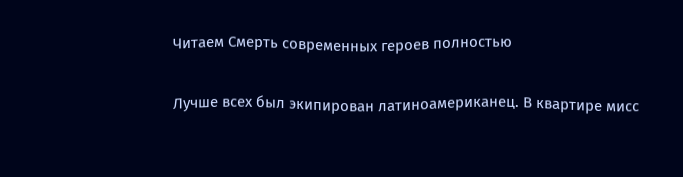Читаем Смерть современных героев полностью

Лучше всех был экипирован латиноамериканец. В квартире мисс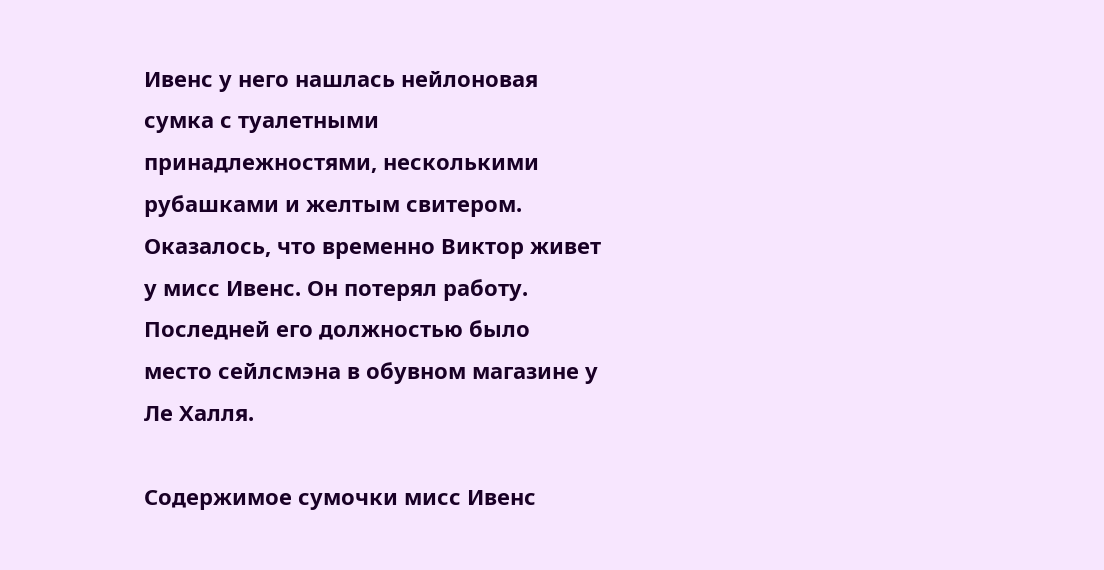Ивенс у него нашлась нейлоновая сумка с туалетными принадлежностями, несколькими рубашками и желтым свитером. Оказалось, что временно Виктор живет у мисс Ивенс. Он потерял работу. Последней его должностью было место сейлсмэна в обувном магазине у Ле Халля.

Содержимое сумочки мисс Ивенс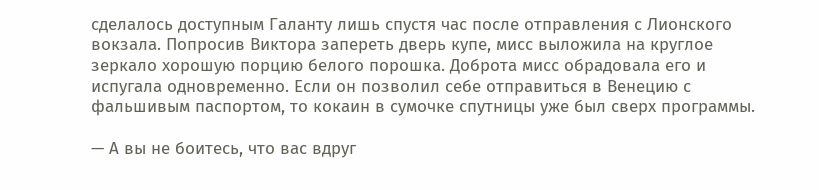сделалось доступным Галанту лишь спустя час после отправления с Лионского вокзала. Попросив Виктора запереть дверь купе, мисс выложила на круглое зеркало хорошую порцию белого порошка. Доброта мисс обрадовала его и испугала одновременно. Если он позволил себе отправиться в Венецию с фальшивым паспортом, то кокаин в сумочке спутницы уже был сверх программы.

— А вы не боитесь, что вас вдруг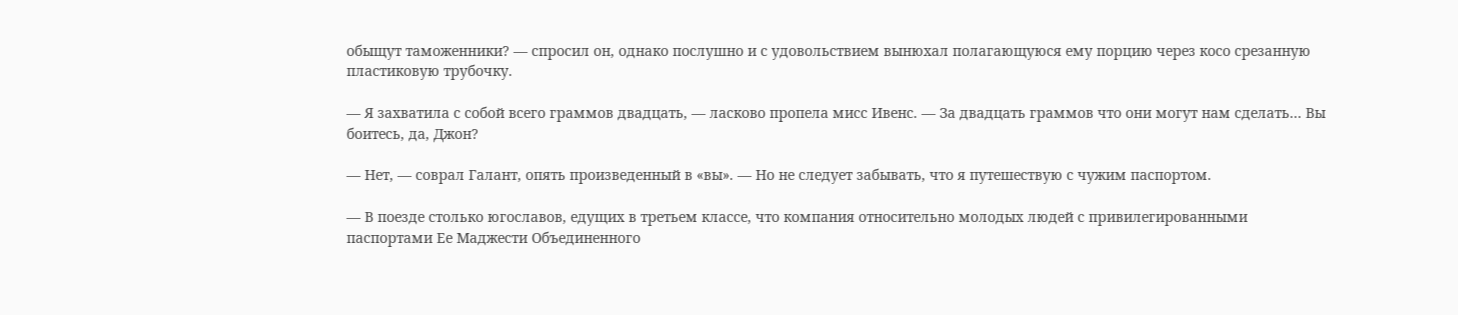обыщут таможенники? — спросил он, однако послушно и с удовольствием вынюхал полагающуюся ему порцию через косо срезанную пластиковую трубочку.

— Я захватила с собой всего граммов двадцать, — ласково пропела мисс Ивенс. — За двадцать граммов что они могут нам сделать… Вы боитесь, да, Джон?

— Нет, — соврал Галант, опять произведенный в «вы». — Но не следует забывать, что я путешествую с чужим паспортом.

— В поезде столько югославов, едущих в третьем классе, что компания относительно молодых людей с привилегированными паспортами Ее Маджести Объединенного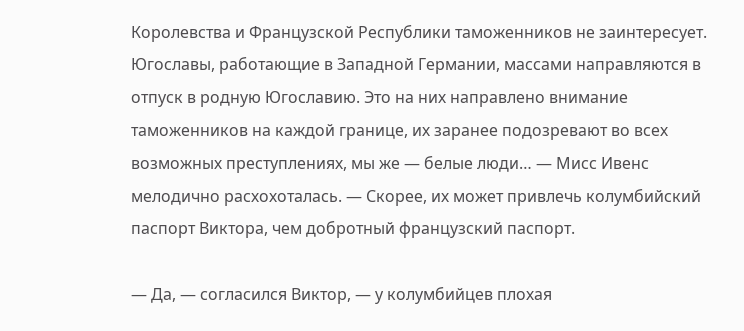Королевства и Французской Республики таможенников не заинтересует. Югославы, работающие в Западной Германии, массами направляются в отпуск в родную Югославию. Это на них направлено внимание таможенников на каждой границе, их заранее подозревают во всех возможных преступлениях, мы же — белые люди… — Мисс Ивенс мелодично расхохоталась. — Скорее, их может привлечь колумбийский паспорт Виктора, чем добротный французский паспорт.

— Да, — согласился Виктор, — у колумбийцев плохая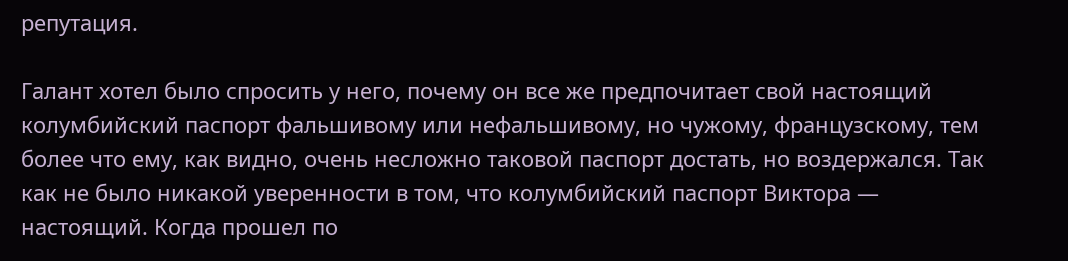репутация.

Галант хотел было спросить у него, почему он все же предпочитает свой настоящий колумбийский паспорт фальшивому или нефальшивому, но чужому, французскому, тем более что ему, как видно, очень несложно таковой паспорт достать, но воздержался. Так как не было никакой уверенности в том, что колумбийский паспорт Виктора — настоящий. Когда прошел по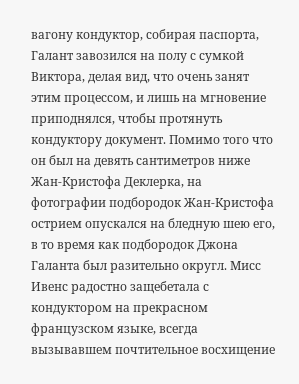вагону кондуктор, собирая паспорта, Галант завозился на полу с сумкой Виктора, делая вид, что очень занят этим процессом, и лишь на мгновение приподнялся, чтобы протянуть кондуктору документ. Помимо того что он был на девять сантиметров ниже Жан-Кристофа Деклерка, на фотографии подбородок Жан-Кристофа острием опускался на бледную шею его, в то время как подбородок Джона Галанта был разительно округл. Мисс Ивенс радостно защебетала с кондуктором на прекрасном французском языке, всегда вызывавшем почтительное восхищение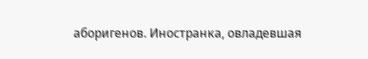аборигенов. Иностранка, овладевшая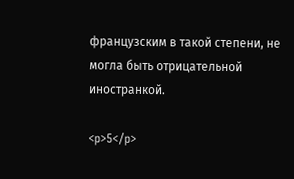французским в такой степени, не могла быть отрицательной иностранкой.

<p>5</p>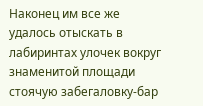Наконец им все же удалось отыскать в лабиринтах улочек вокруг знаменитой площади стоячую забегаловку-бар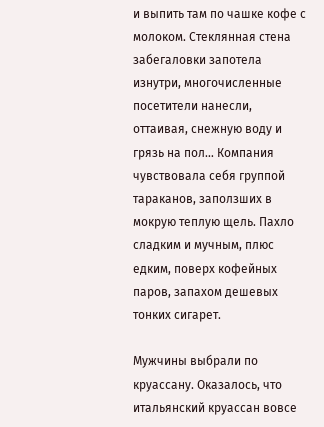и выпить там по чашке кофе с молоком. Стеклянная стена забегаловки запотела изнутри, многочисленные посетители нанесли, оттаивая, снежную воду и грязь на пол… Компания чувствовала себя группой тараканов, заползших в мокрую теплую щель. Пахло сладким и мучным, плюс едким, поверх кофейных паров, запахом дешевых тонких сигарет.

Мужчины выбрали по круассану. Оказалось, что итальянский круассан вовсе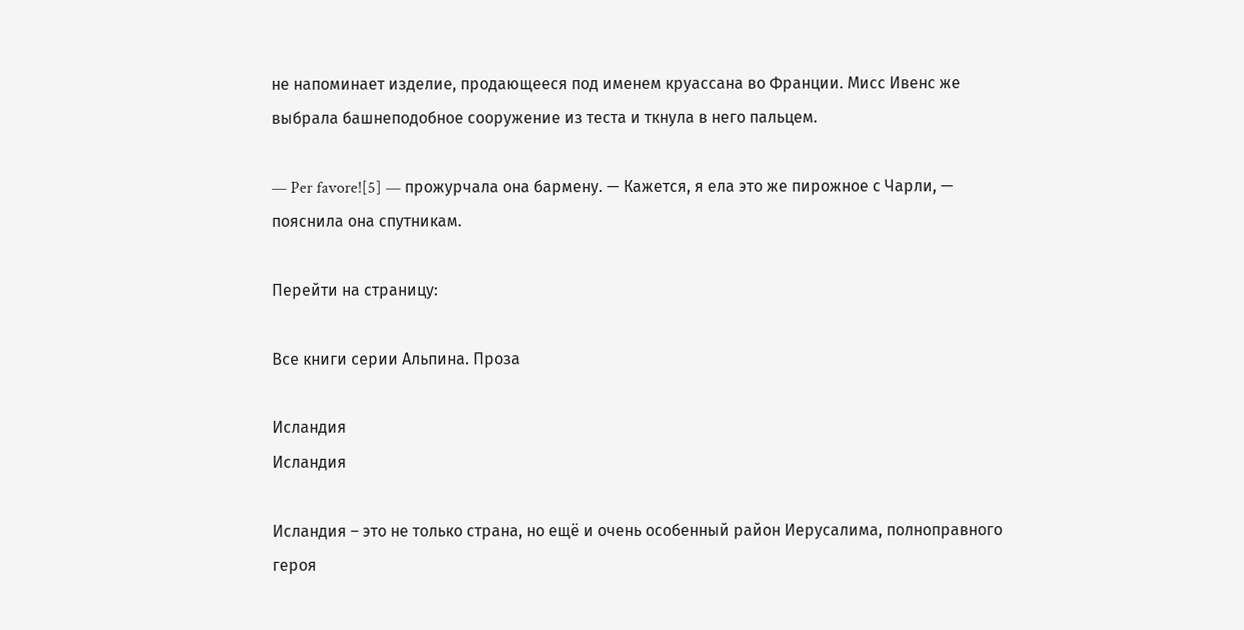не напоминает изделие, продающееся под именем круассана во Франции. Мисс Ивенс же выбрала башнеподобное сооружение из теста и ткнула в него пальцем.

— Per favore![5] — прожурчала она бармену. — Кажется, я ела это же пирожное с Чарли, — пояснила она спутникам.

Перейти на страницу:

Все книги серии Альпина. Проза

Исландия
Исландия

Исландия – это не только страна, но ещё и очень особенный район Иерусалима, полноправного героя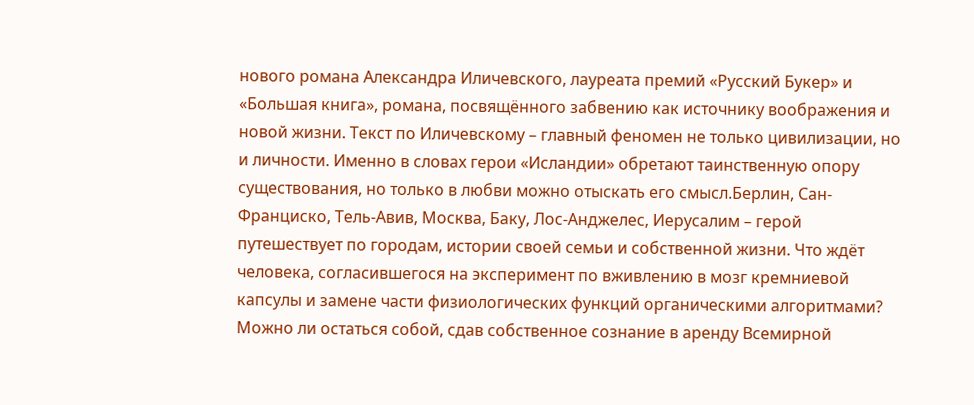нового романа Александра Иличевского, лауреата премий «Русский Букер» и «Большая книга», романа, посвящённого забвению как источнику воображения и новой жизни. Текст по Иличевскому – главный феномен не только цивилизации, но и личности. Именно в словах герои «Исландии» обретают таинственную опору существования, но только в любви можно отыскать его смысл.Берлин, Сан-Франциско, Тель-Авив, Москва, Баку, Лос-Анджелес, Иерусалим – герой путешествует по городам, истории своей семьи и собственной жизни. Что ждёт человека, согласившегося на эксперимент по вживлению в мозг кремниевой капсулы и замене части физиологических функций органическими алгоритмами? Можно ли остаться собой, сдав собственное сознание в аренду Всемирной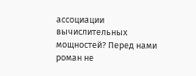ассоциации вычислительных мощностей? Перед нами роман не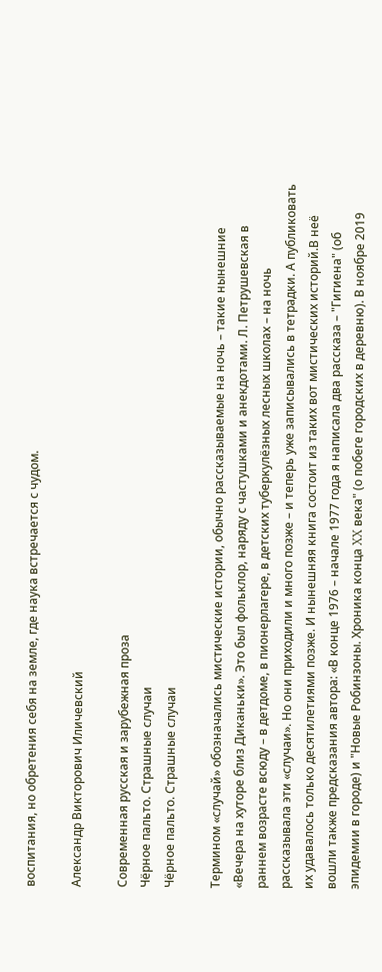воспитания, но обретения себя на земле, где наука встречается с чудом.

Александр Викторович Иличевский

Современная русская и зарубежная проза
Чёрное пальто. Страшные случаи
Чёрное пальто. Страшные случаи

Термином «случай» обозначались мистические истории, обычно рассказываемые на ночь – такие нынешние «Вечера на хуторе близ Диканьки». Это был фольклор, наряду с частушками и анекдотами. Л. Петрушевская в раннем возрасте всюду – в детдоме, в пионерлагере, в детских туберкулёзных лесных школах – на ночь рассказывала эти «случаи». Но они приходили и много позже – и теперь уже записывались в тетрадки. А публиковать их удавалось только десятилетиями позже. И нынешняя книга состоит из таких вот мистических историй.В неё вошли также предсказания автора: «В конце 1976 – начале 1977 года я написала два рассказа – "Гигиена" (об эпидемии в городе) и "Новые Робинзоны. Хроника конца XX века" (о побеге городских в деревню). В ноябре 2019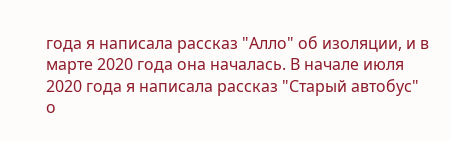года я написала рассказ "Алло" об изоляции, и в марте 2020 года она началась. В начале июля 2020 года я написала рассказ "Старый автобус" о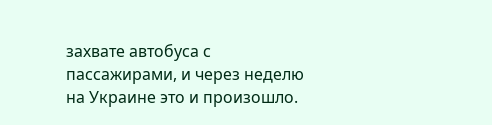захвате автобуса с пассажирами, и через неделю на Украине это и произошло.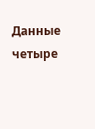Данные четыре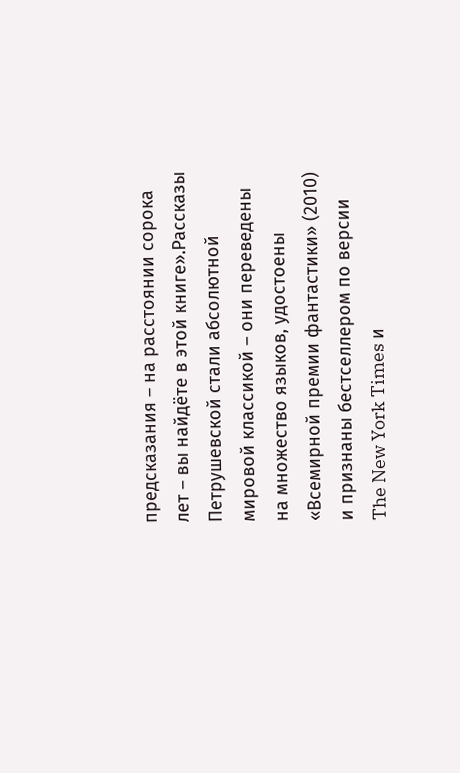предсказания – на расстоянии сорока лет – вы найдёте в этой книге».Рассказы Петрушевской стали абсолютной мировой классикой – они переведены на множество языков, удостоены «Всемирной премии фантастики» (2010) и признаны бестселлером по версии The New York Times и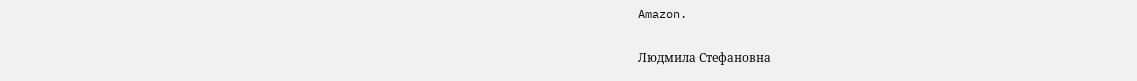Amazon.

Людмила Стефановна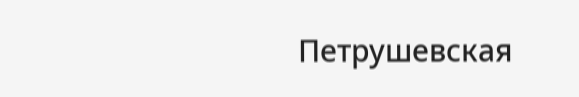Петрушевская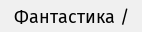Фантастика /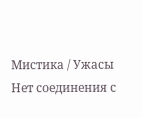Мистика / Ужасы
Нет соединения с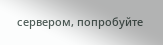сервером, попробуйте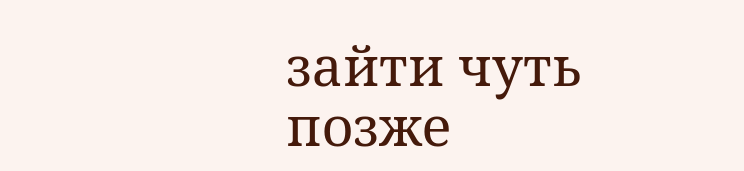зайти чуть позже